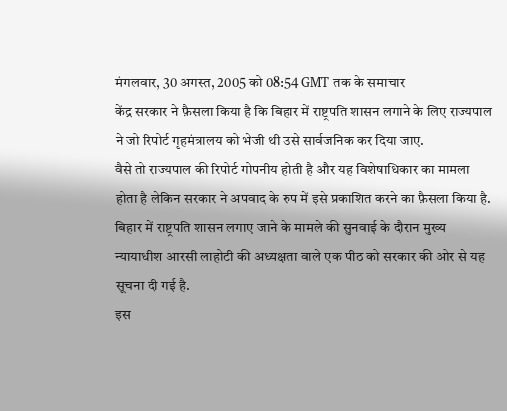मंगलवार, 30 अगस्त, 2005 को 08:54 GMT तक के समाचार
केंद्र सरकार ने फ़ैसला किया है कि बिहार में राष्ट्रपति शासन लगाने के लिए राज्यपाल ने जो रिपोर्ट गृहमंत्रालय को भेजी थी उसे सार्वजनिक कर दिया जाए.
वैसे तो राज्यपाल की रिपोर्ट गोपनीय होती है और यह विशेषाधिकार का मामला होता है लेकिन सरकार ने अपवाद के रुप में इसे प्रकाशित करने का फ़ैसला किया है.
बिहार में राष्ट्रपति शासन लगाए जाने के मामले की सुनवाई के दौरान मुख्य न्यायाधीश आरसी लाहोटी की अध्यक्षता वाले एक पीठ को सरकार की ओर से यह सूचना दी गई है.
इस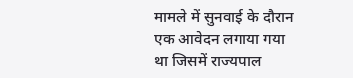मामले में सुनवाई के दौरान एक आवेदन लगाया गया था जिसमें राज्यपाल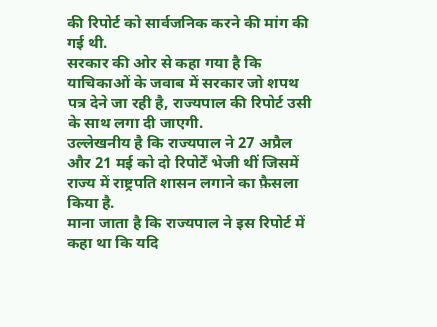की रिपोर्ट को सार्वजनिक करने की मांग की गई थी.
सरकार की ओर से कहा गया है कि याचिकाओं के जवाब में सरकार जो शपथ पत्र देने जा रही है, राज्यपाल की रिपोर्ट उसी के साथ लगा दी जाएगी.
उल्लेखनीय है कि राज्यपाल ने 27 अप्रैल और 21 मई को दो रिपोर्टें भेजी थीं जिसमें राज्य में राष्ट्रपति शासन लगाने का फ़ैसला किया है.
माना जाता है कि राज्यपाल ने इस रिपोर्ट में कहा था कि यदि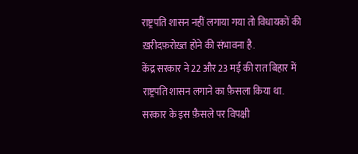राष्ट्रपति शासन नहीं लगाया गया तो विधायकों की ख़रीदफ़रोख़्त होने की संभावना है.
केंद्र सरकार ने 22 और 23 मई की रात बिहार में राष्ट्रपति शासन लगाने का फ़ैसला किया था.
सरकार के इस फ़ैसले पर विपक्षी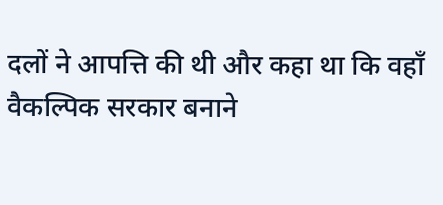दलों ने आपत्ति की थी और कहा था कि वहाँ वैकल्पिक सरकार बनाने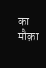का मौक़ा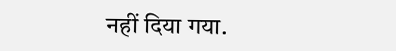नहीं दिया गया.